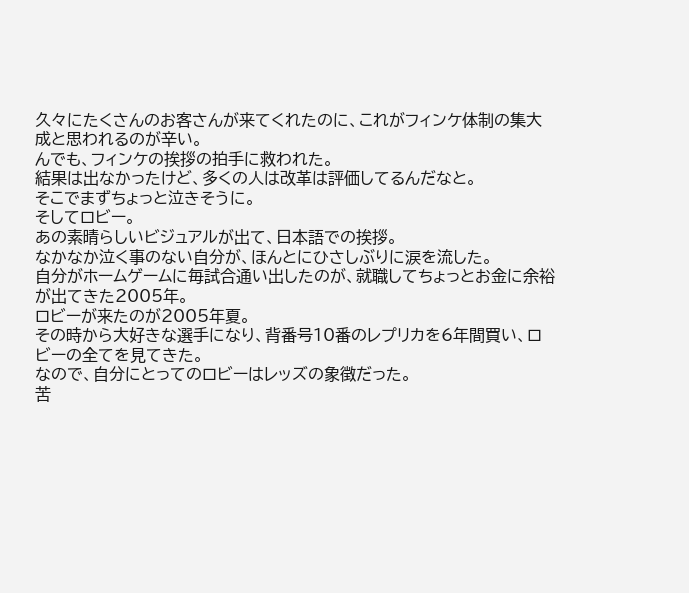久々にたくさんのお客さんが来てくれたのに、これがフィンケ体制の集大成と思われるのが辛い。
んでも、フィンケの挨拶の拍手に救われた。
結果は出なかったけど、多くの人は改革は評価してるんだなと。
そこでまずちょっと泣きそうに。
そしてロビー。
あの素晴らしいビジュアルが出て、日本語での挨拶。
なかなか泣く事のない自分が、ほんとにひさしぶりに涙を流した。
自分がホームゲームに毎試合通い出したのが、就職してちょっとお金に余裕が出てきた2005年。
ロビーが来たのが2005年夏。
その時から大好きな選手になり、背番号10番のレプリカを6年間買い、ロビーの全てを見てきた。
なので、自分にとってのロビーはレッズの象徴だった。
苦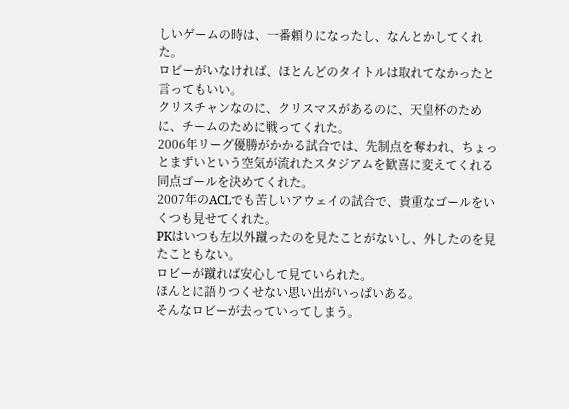しいゲームの時は、一番頼りになったし、なんとかしてくれた。
ロビーがいなければ、ほとんどのタイトルは取れてなかったと言ってもいい。
クリスチャンなのに、クリスマスがあるのに、天皇杯のために、チームのために戦ってくれた。
2006年リーグ優勝がかかる試合では、先制点を奪われ、ちょっとまずいという空気が流れたスタジアムを歓喜に変えてくれる同点ゴールを決めてくれた。
2007年のACLでも苦しいアウェイの試合で、貴重なゴールをいくつも見せてくれた。
PKはいつも左以外蹴ったのを見たことがないし、外したのを見たこともない。
ロビーが蹴れば安心して見ていられた。
ほんとに語りつくせない思い出がいっぱいある。
そんなロビーが去っていってしまう。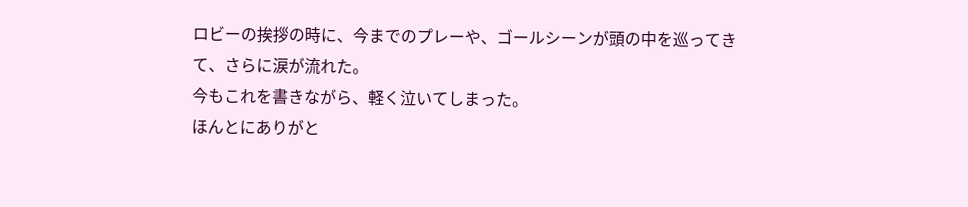ロビーの挨拶の時に、今までのプレーや、ゴールシーンが頭の中を巡ってきて、さらに涙が流れた。
今もこれを書きながら、軽く泣いてしまった。
ほんとにありがと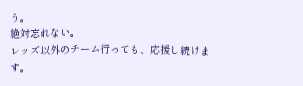う。
絶対忘れない。
レッズ以外のチーム行っても、応援し続けます。